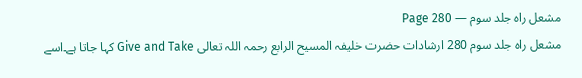مشعل راہ جلد سوم — Page 280
مشعل راه جلد سوم 280 ارشادات حضرت خلیفہ المسیح الرابع رحمہ اللہ تعالی Give and Take کہا جاتا ہے۔اسے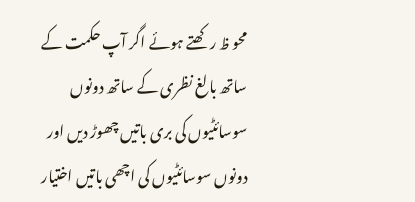محو ظ ر کھتے ہوئے اگر آپ حکمت کے ساتھ بالغ نظری کے ساتھ دونوں سوسائٹیوں کی بری باتیں چھوڑ دیں اور دونوں سوسائٹیوں کی اچھی باتیں اختیار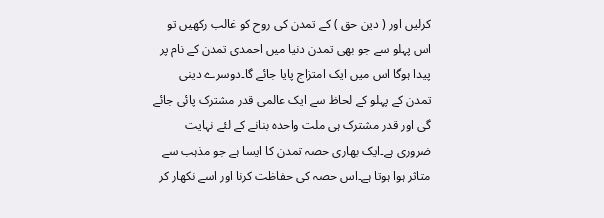کرلیں اور ( دین حق ) کے تمدن کی روح کو غالب رکھیں تو اس پہلو سے جو بھی تمدن دنیا میں احمدی تمدن کے نام پر پیدا ہوگا اس میں ایک امتزاج پایا جائے گا۔دوسرے دینی تمدن کے پہلو کے لحاظ سے ایک عالمی قدر مشترک پائی جائے گی اور قدر مشترک ہی ملت واحدہ بنانے کے لئے نہایت ضروری ہے۔ایک بھاری حصہ تمدن کا ایسا ہے جو مذہب سے متاثر ہوا ہوتا ہے۔اس حصہ کی حفاظت کرنا اور اسے نکھار کر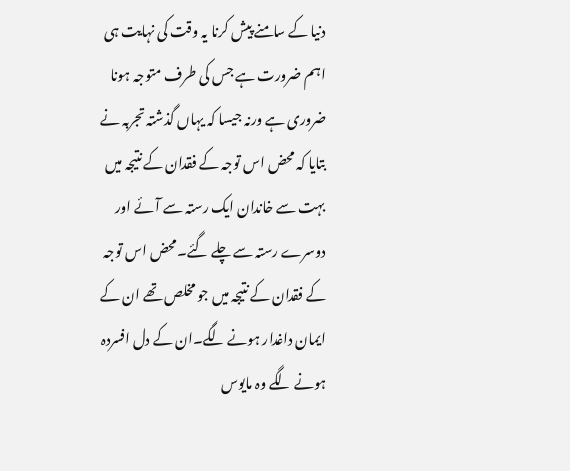دنیا کے سامنے پیش کرنا یہ وقت کی نہایت ہی اہم ضرورت ہے جس کی طرف متوجہ ہونا ضروری ہے ورنہ جیسا کہ یہاں گذشتہ تجربہ نے بتایا کہ محض اس توجہ کے فقدان کے نتیجہ میں بہت سے خاندان ایک رستہ سے آئے اور دوسرے رستہ سے چلے گئے۔محض اس توجہ کے فقدان کے نتیجہ میں جو مخلص تھے ان کے ایمان داغدار ہونے لگے۔ان کے دل افسردہ ہونے لگے وہ مایوس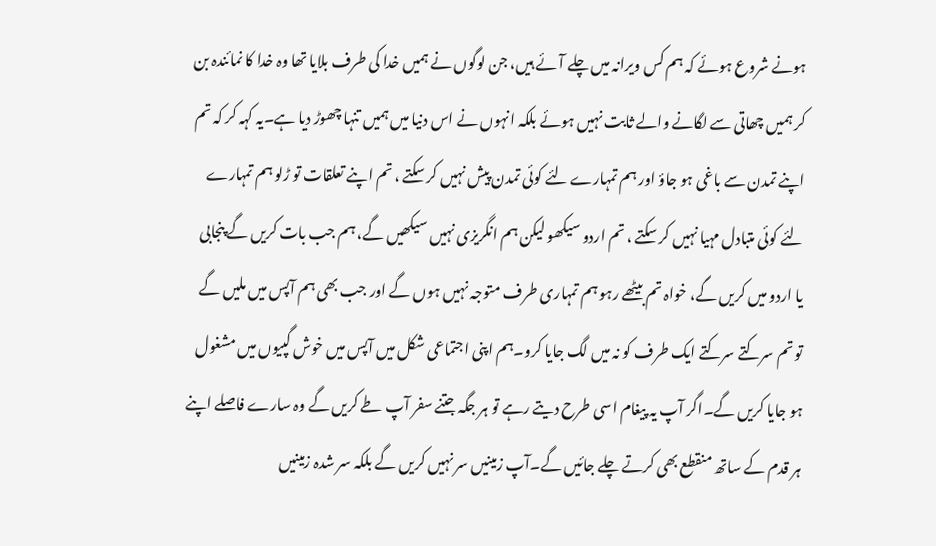ہونے شروع ہوئے کہ ہم کس ویرانہ میں چلے آئے ہیں، جن لوگوں نے ہمیں خدا کی طرف بلایا تھا وہ خدا کا نمائندہ بن کر ہمیں چھاتی سے لگانے والے ثابت نہیں ہوئے بلکہ انہوں نے اس دنیا میں ہمیں تنہا چھوڑ دیا ہے۔یہ کہہ کر کہ تم اپنے تمدن سے باغی ہو جاؤ اور ہم تمہارے لئے کوئی تمدن پیش نہیں کر سکتے ، تم اپنے تعلقات تو ڑلو ہم تمہارے لئے کوئی متبادل مہیا نہیں کر سکتے ، تم اردو سیکھو لیکن ہم انگریزی نہیں سیکھیں گے، ہم جب بات کریں گے پنجابی یا اردو میں کریں گے، خواہ تم بیٹھے رہو ہم تمہاری طرف متوجہ نہیں ہوں گے اور جب بھی ہم آپس میں ملیں گے تو تم سرکتے سرکتے ایک طرف کو نہ میں لگ جایا کرو۔ہم اپنی اجتماعی شکل میں آپس میں خوش گپیوں میں مشغول ہو جایا کریں گے۔اگر آپ یہ پیغام اسی طرح دیتے رہے تو ہر جگہ جتنے سفر آپ طے کریں گے وہ سارے فاصلے اپنے ہر قدم کے ساتھ منقطع بھی کرتے چلے جائیں گے۔آپ زمینیں سر نہیں کریں گے بلکہ سر شدہ زمینیں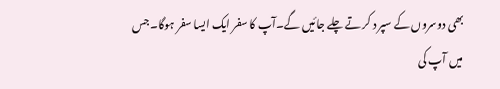بھی دوسروں کے سپر د کر تے چلے جائیں گے۔آپ کا سفر ایک ایسا سفر ہوگا۔جس میں آپ کی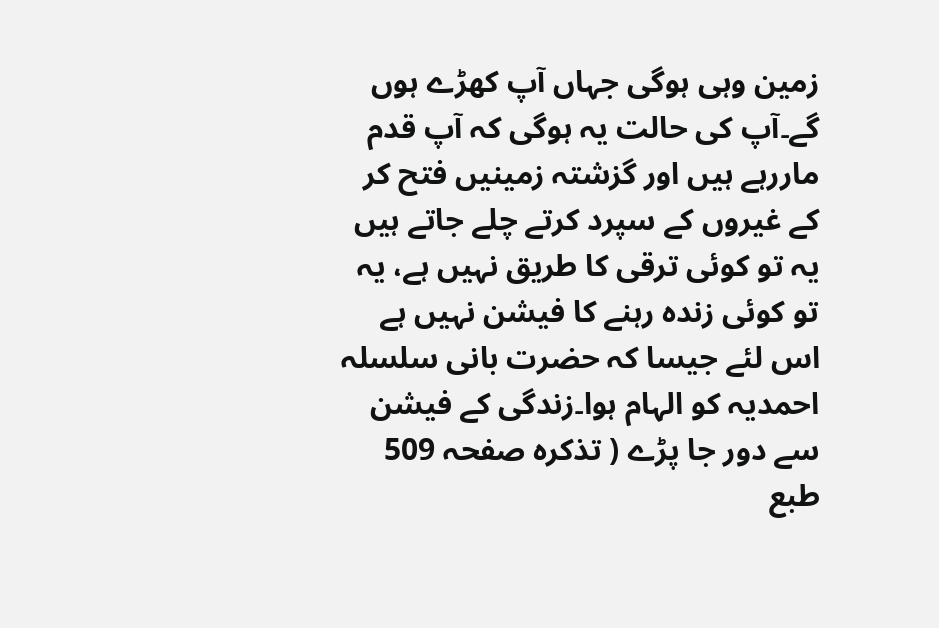زمین وہی ہوگی جہاں آپ کھڑے ہوں گے۔آپ کی حالت یہ ہوگی کہ آپ قدم ماررہے ہیں اور گزشتہ زمینیں فتح کر کے غیروں کے سپرد کرتے چلے جاتے ہیں یہ تو کوئی ترقی کا طریق نہیں ہے، یہ تو کوئی زندہ رہنے کا فیشن نہیں ہے اس لئے جیسا کہ حضرت بانی سلسلہ احمدیہ کو الہام ہوا۔زندگی کے فیشن سے دور جا پڑے ( تذکرہ صفحہ 509 طبع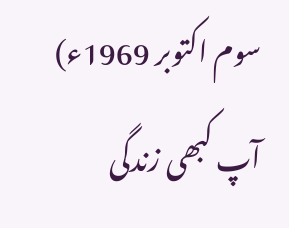سوم اکتوبر 1969ء) آپ کبھی زندگی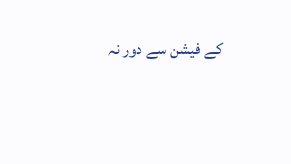کے فیشن سے دور نہ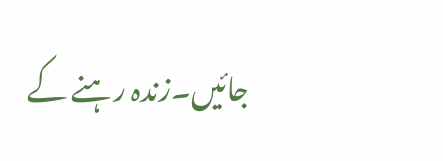جائیں۔زندہ رہنے کے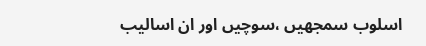اسلوب سمجھیں ،سوچیں اور ان اسالیب